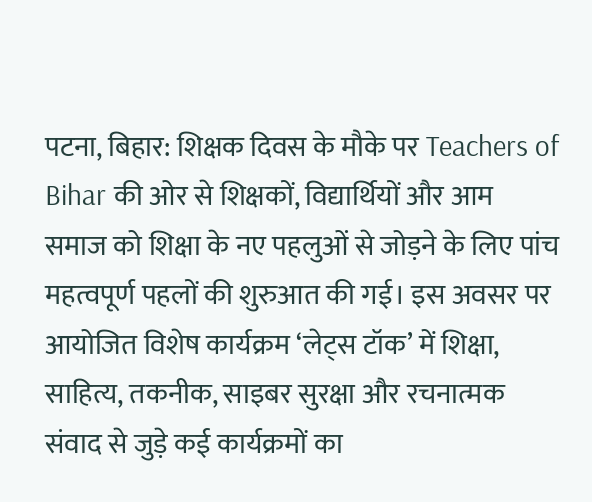पटना, बिहार: शिक्षक दिवस के मौके पर Teachers of Bihar की ओर से शिक्षकों, विद्यार्थियों और आम समाज को शिक्षा के नए पहलुओं से जोड़ने के लिए पांच महत्वपूर्ण पहलों की शुरुआत की गई। इस अवसर पर आयोजित विशेष कार्यक्रम ‘लेट्स टॉक’ में शिक्षा, साहित्य, तकनीक, साइबर सुरक्षा और रचनात्मक संवाद से जुड़े कई कार्यक्रमों का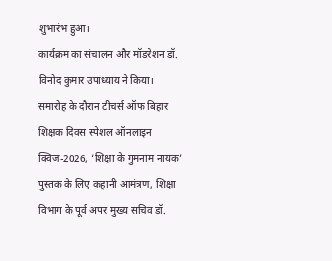शुभारंभ हुआ।
कार्यक्रम का संचालन और मॉडरेशन डॉ. विनोद कुमार उपाध्याय ने किया। समारोह के दौरान टीचर्स ऑफ बिहार शिक्षक दिवस स्पेशल ऑनलाइन क्विज-2026, ‘शिक्षा के गुमनाम नायक’ पुस्तक के लिए कहानी आमंत्रण, शिक्षा विभाग के पूर्व अपर मुख्य सचिव डॉ.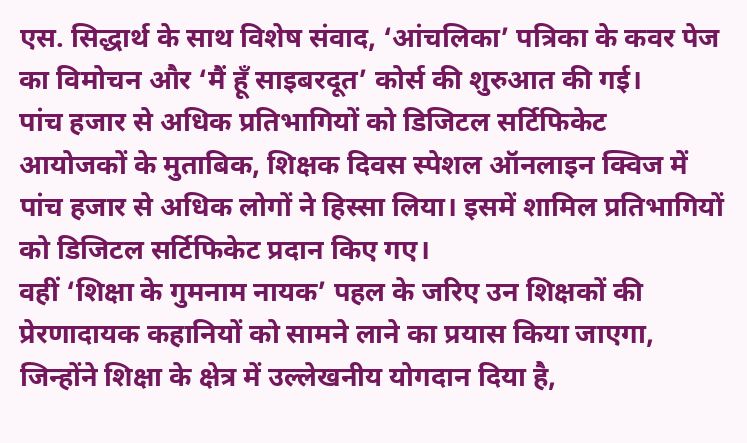एस. सिद्धार्थ के साथ विशेष संवाद, ‘आंचलिका’ पत्रिका के कवर पेज का विमोचन और ‘मैं हूँ साइबरदूत’ कोर्स की शुरुआत की गई।
पांच हजार से अधिक प्रतिभागियों को डिजिटल सर्टिफिकेट
आयोजकों के मुताबिक, शिक्षक दिवस स्पेशल ऑनलाइन क्विज में पांच हजार से अधिक लोगों ने हिस्सा लिया। इसमें शामिल प्रतिभागियों को डिजिटल सर्टिफिकेट प्रदान किए गए।
वहीं ‘शिक्षा के गुमनाम नायक’ पहल के जरिए उन शिक्षकों की प्रेरणादायक कहानियों को सामने लाने का प्रयास किया जाएगा, जिन्होंने शिक्षा के क्षेत्र में उल्लेखनीय योगदान दिया है,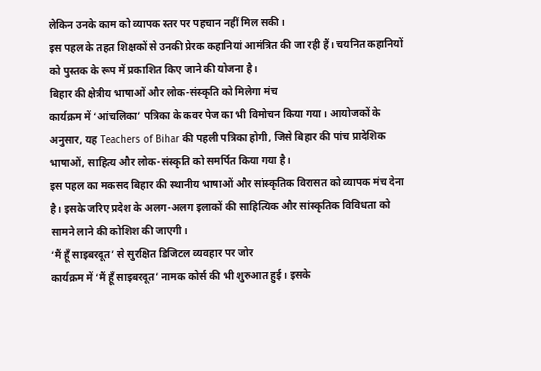लेकिन उनके काम को व्यापक स्तर पर पहचान नहीं मिल सकी।
इस पहल के तहत शिक्षकों से उनकी प्रेरक कहानियां आमंत्रित की जा रही हैं। चयनित कहानियों को पुस्तक के रूप में प्रकाशित किए जाने की योजना है।
बिहार की क्षेत्रीय भाषाओं और लोक-संस्कृति को मिलेगा मंच
कार्यक्रम में ‘आंचलिका’ पत्रिका के कवर पेज का भी विमोचन किया गया। आयोजकों के अनुसार, यह Teachers of Bihar की पहली पत्रिका होगी, जिसे बिहार की पांच प्रादेशिक भाषाओं, साहित्य और लोक-संस्कृति को समर्पित किया गया है।
इस पहल का मकसद बिहार की स्थानीय भाषाओं और सांस्कृतिक विरासत को व्यापक मंच देना है। इसके जरिए प्रदेश के अलग-अलग इलाकों की साहित्यिक और सांस्कृतिक विविधता को सामने लाने की कोशिश की जाएगी।
‘मैं हूँ साइबरदूत’ से सुरक्षित डिजिटल व्यवहार पर जोर
कार्यक्रम में ‘मैं हूँ साइबरदूत’ नामक कोर्स की भी शुरुआत हुई। इसके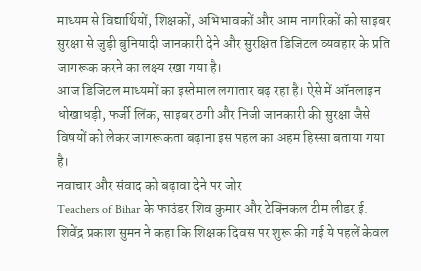माध्यम से विद्यार्थियों, शिक्षकों, अभिभावकों और आम नागरिकों को साइबर सुरक्षा से जुड़ी बुनियादी जानकारी देने और सुरक्षित डिजिटल व्यवहार के प्रति जागरूक करने का लक्ष्य रखा गया है।
आज डिजिटल माध्यमों का इस्तेमाल लगातार बढ़ रहा है। ऐसे में ऑनलाइन धोखाधड़ी, फर्जी लिंक, साइबर ठगी और निजी जानकारी की सुरक्षा जैसे विषयों को लेकर जागरूकता बढ़ाना इस पहल का अहम हिस्सा बताया गया है।
नवाचार और संवाद को बढ़ावा देने पर जोर
Teachers of Bihar के फाउंडर शिव कुमार और टेक्निकल टीम लीडर ई. शिवेंद्र प्रकाश सुमन ने कहा कि शिक्षक दिवस पर शुरू की गई ये पहलें केवल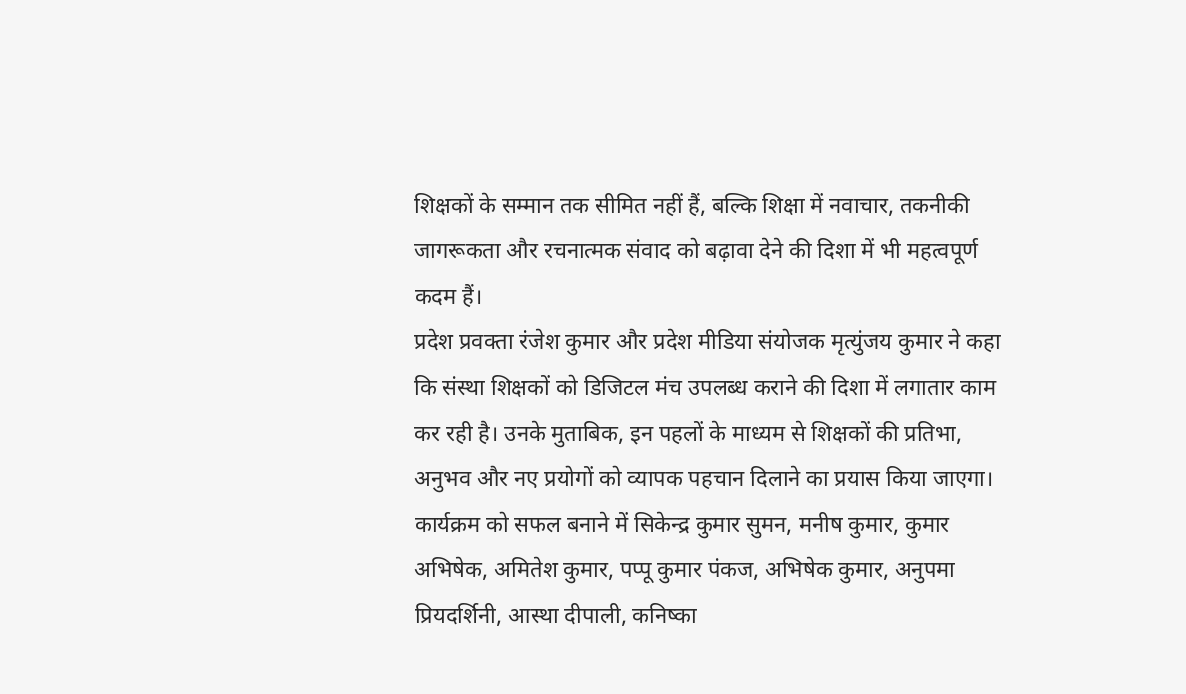शिक्षकों के सम्मान तक सीमित नहीं हैं, बल्कि शिक्षा में नवाचार, तकनीकी जागरूकता और रचनात्मक संवाद को बढ़ावा देने की दिशा में भी महत्वपूर्ण कदम हैं।
प्रदेश प्रवक्ता रंजेश कुमार और प्रदेश मीडिया संयोजक मृत्युंजय कुमार ने कहा कि संस्था शिक्षकों को डिजिटल मंच उपलब्ध कराने की दिशा में लगातार काम कर रही है। उनके मुताबिक, इन पहलों के माध्यम से शिक्षकों की प्रतिभा, अनुभव और नए प्रयोगों को व्यापक पहचान दिलाने का प्रयास किया जाएगा।
कार्यक्रम को सफल बनाने में सिकेन्द्र कुमार सुमन, मनीष कुमार, कुमार अभिषेक, अमितेश कुमार, पप्पू कुमार पंकज, अभिषेक कुमार, अनुपमा प्रियदर्शिनी, आस्था दीपाली, कनिष्का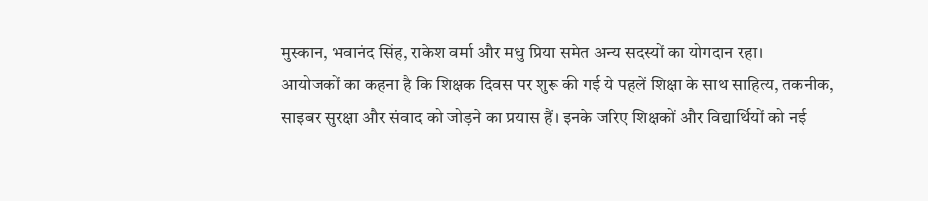मुस्कान, भवानंद सिंह, राकेश वर्मा और मधु प्रिया समेत अन्य सदस्यों का योगदान रहा।
आयोजकों का कहना है कि शिक्षक दिवस पर शुरू की गई ये पहलें शिक्षा के साथ साहित्य, तकनीक, साइबर सुरक्षा और संवाद को जोड़ने का प्रयास हैं। इनके जरिए शिक्षकों और विद्यार्थियों को नई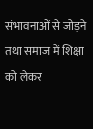संभावनाओं से जोड़ने तथा समाज में शिक्षा को लेकर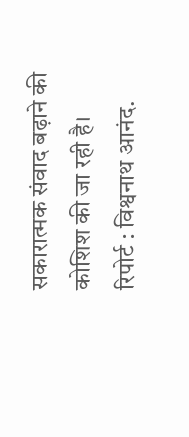सकारात्मक संवाद बढ़ाने की कोशिश की जा रही है।
रिपोर्ट : विश्वनाथ आनंद.